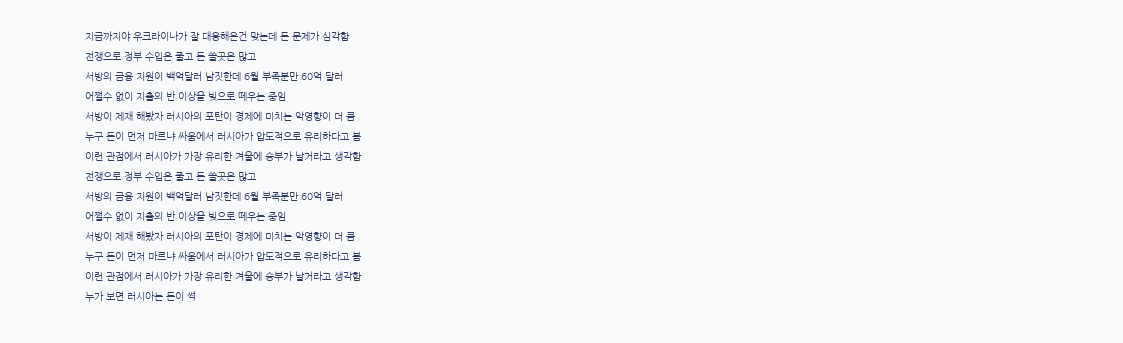지금까지야 우크라이나가 잘 대응해온건 맞는데 돈 문제가 심각함
전쟁으로 정부 수입은 줄고 돈 쓸곳은 많고
서방의 금융 지원이 백억달러 남짓한데 6월 부족분만 60억 달러
어쩔수 없이 지출의 반 이상을 빚으로 떼우는 중임
서방이 제재 해봤자 러시아의 포탄이 경제에 미치는 악영향이 더 큼
누구 돈이 먼저 마르냐 싸움에서 러시아가 압도적으로 유리하다고 봄
이런 관점에서 러시아가 가장 유리한 겨울에 승부가 날거라고 생각함
전쟁으로 정부 수입은 줄고 돈 쓸곳은 많고
서방의 금융 지원이 백억달러 남짓한데 6월 부족분만 60억 달러
어쩔수 없이 지출의 반 이상을 빚으로 떼우는 중임
서방이 제재 해봤자 러시아의 포탄이 경제에 미치는 악영향이 더 큼
누구 돈이 먼저 마르냐 싸움에서 러시아가 압도적으로 유리하다고 봄
이런 관점에서 러시아가 가장 유리한 겨울에 승부가 날거라고 생각함
누가 보면 러시아는 돈이 썩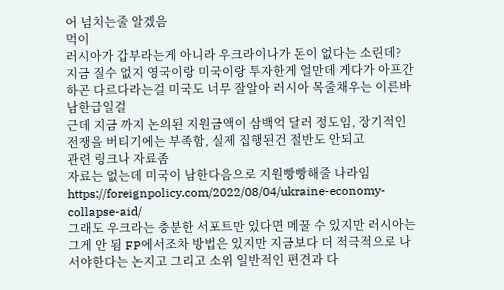어 넘치는줄 알겠음
먹이
러시아가 갑부라는게 아니라 우크라이나가 돈이 없다는 소린데?
지금 질수 없지 영국이랑 미국이랑 투자한게 얼만데 게다가 아프간하곤 다르다라는걸 미국도 너무 잘알아 러시아 목줄채우는 이른바 남한급일걸
근데 지금 까지 논의된 지원금액이 삼백억 달러 정도임, 장기적인 전쟁을 버티기에는 부족함, 실제 집행된건 절반도 안되고
관련 링크나 자료좀
자료는 없는데 미국이 남한다음으로 지원빵빵해줄 나라임
https://foreignpolicy.com/2022/08/04/ukraine-economy-collapse-aid/
그래도 우크라는 충분한 서포트만 있다면 메꿀 수 있지만 러시아는 그게 안 됨 FP에서조차 방법은 있지만 지금보다 더 적극적으로 나서야한다는 논지고 그리고 소위 일반적인 편견과 다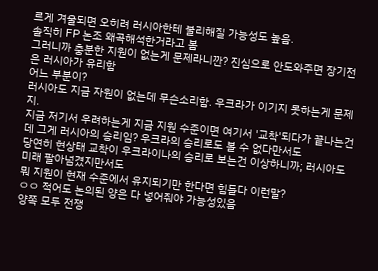르게 겨울되면 오히려 러시아한테 불리해질 가능성도 높음.
솔직히 FP 논조 왜곡해석한거라고 봄
그러니까 충분한 지원이 없는게 문제라니깐? 진심으로 안도와주면 장기전은 러시아가 유리함
어느 부분이?
러시아도 지금 자원이 없는데 무슨소리함. 우크라가 이기지 못하는게 문제지.
지금 저기서 우려하는게 지금 지원 수준이면 여기서 '교착'되다가 끝나는건데 그게 러시아의 승리임? 우크라의 승리로도 볼 수 없다만서도
당연히 현상태 교착이 우크라이나의 승리로 보는건 이상하니까; 러시아도 미래 팔아넘겼지만서도
뭐 지원이 현재 수준에서 유지되기만 한다면 힘들다 이런말?
ㅇㅇ 적어도 논의된 양은 다 넣어줘야 가능성있음
양쪽 모두 전쟁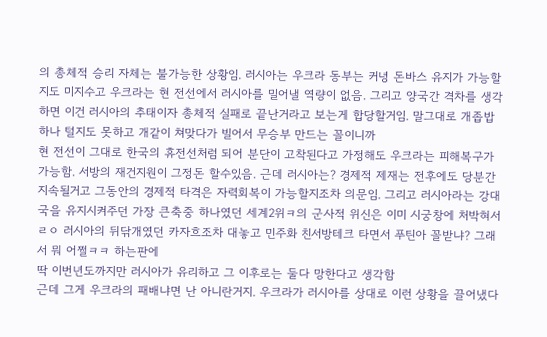의 총체적 승리 자체는 불가능한 상황임. 러시아는 우크라 동부는 커녕 돈바스 유지가 가능할지도 미지수고 우크라는 현 전선에서 러시아를 밀어낼 역량이 없음. 그리고 양국간 격차를 생각하면 이건 러시아의 추태이자 총체적 실패로 끝난거라고 보는게 합당할거임. 말그대로 개좁밥 하나 털지도 못하고 개같이 쳐맞다가 빌어서 무승부 만드는 꼴이니까
현 전선이 그대로 한국의 휴전선처럼 되어 분단이 고착된다고 가정해도 우크라는 피해복구가 가능함. 서방의 재건지원이 그정돈 할수있음. 근데 러시아는? 경제적 제재는 전후에도 당분간 지속될거고 그동안의 경제적 타격은 자력회복이 가능할지조차 의문임. 그리고 러시아라는 강대국을 유지시켜주던 가장 큰축중 하나였던 세계2위ㅋ의 군사적 위신은 이미 시궁창에 처박혀서 ㄹㅇ 러시아의 뒤닦개였던 카자흐조차 대놓고 민주화 친서방테크 타면서 푸틴아 꼴받냐? 그래서 뭐 어쩔ㅋㅋ 하는판에
딱 이번년도까지만 러시아가 유리하고 그 이후로는 둘다 망한다고 생각함
근데 그게 우크라의 패배냐면 난 아니란거지. 우크라가 러시아를 상대로 이런 상황을 끌어냈다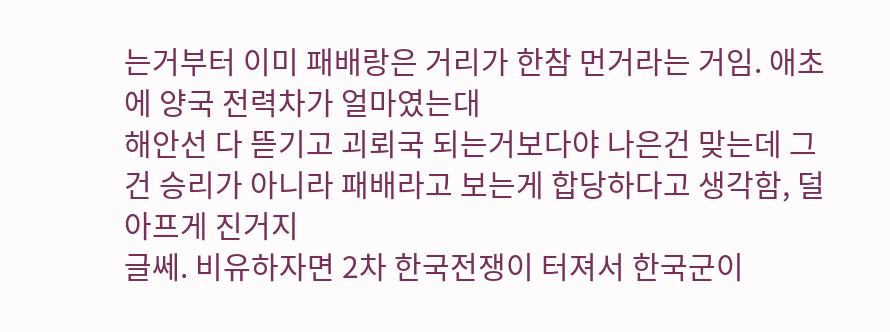는거부터 이미 패배랑은 거리가 한참 먼거라는 거임. 애초에 양국 전력차가 얼마였는대
해안선 다 뜯기고 괴뢰국 되는거보다야 나은건 맞는데 그건 승리가 아니라 패배라고 보는게 합당하다고 생각함, 덜 아프게 진거지
글쎄. 비유하자면 2차 한국전쟁이 터져서 한국군이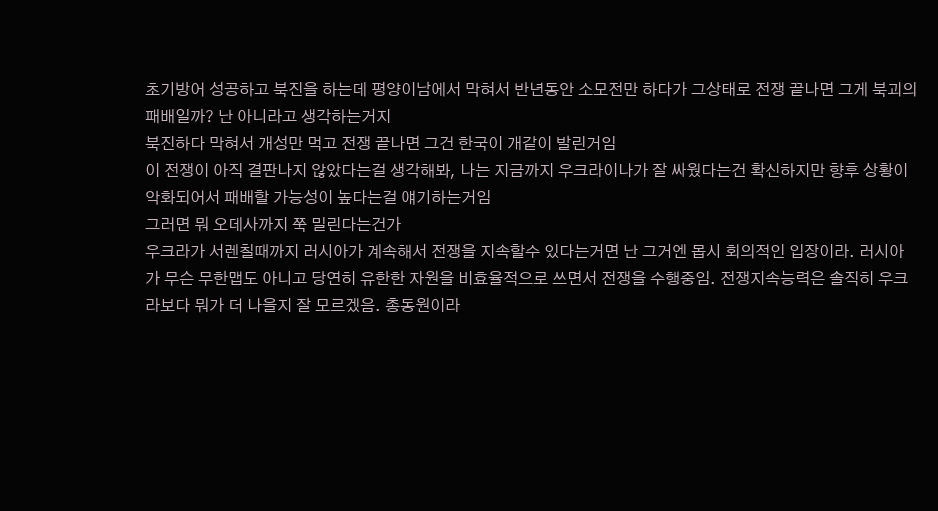초기방어 성공하고 북진을 하는데 평양이남에서 막혀서 반년동안 소모전만 하다가 그상태로 전쟁 끝나면 그게 북괴의 패배일까? 난 아니라고 생각하는거지
북진하다 막혀서 개성만 먹고 전쟁 끝나면 그건 한국이 개같이 발린거임
이 전쟁이 아직 결판나지 않았다는걸 생각해봐, 나는 지금까지 우크라이나가 잘 싸웠다는건 확신하지만 향후 상황이 악화되어서 패배할 가능성이 높다는걸 얘기하는거임
그러면 뭐 오데사까지 쭉 밀린다는건가
우크라가 서렌칠때까지 러시아가 계속해서 전쟁을 지속할수 있다는거면 난 그거엔 몹시 회의적인 입장이라. 러시아가 무슨 무한맵도 아니고 당연히 유한한 자원을 비효율적으로 쓰면서 전쟁을 수행중임. 전쟁지속능력은 솔직히 우크라보다 뭐가 더 나을지 잘 모르겠음. 총동원이라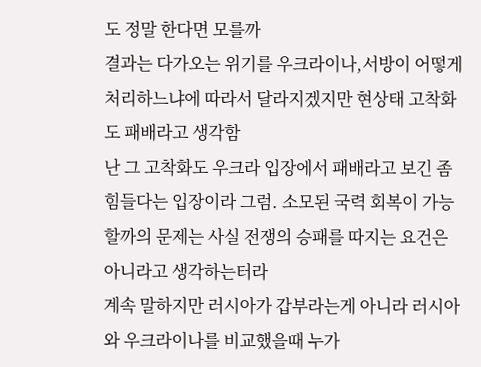도 정말 한다면 모를까
결과는 다가오는 위기를 우크라이나,서방이 어떻게 처리하느냐에 따라서 달라지겠지만 현상태 고착화도 패배라고 생각함
난 그 고착화도 우크라 입장에서 패배라고 보긴 좀 힘들다는 입장이라 그럼. 소모된 국력 회복이 가능할까의 문제는 사실 전쟁의 승패를 따지는 요건은 아니라고 생각하는터라
계속 말하지만 러시아가 갑부라는게 아니라 러시아와 우크라이나를 비교했을때 누가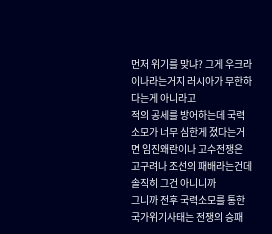먼저 위기를 맞냐? 그게 우크라이나라는거지 러시아가 무한하다는게 아니라고
적의 공세를 방어하는데 국력소모가 너무 심한게 졌다는거면 임진왜란이나 고수전쟁은 고구려나 조선의 패배라는건데 솔직히 그건 아니니까
그니까 전후 국력소모를 통한 국가위기사태는 전쟁의 승패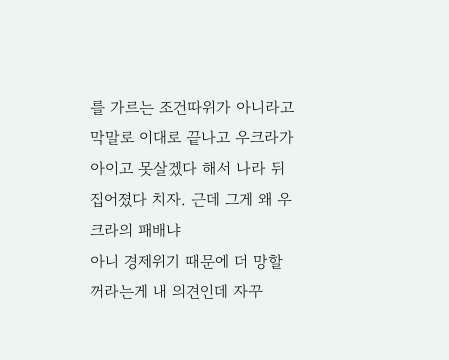를 가르는 조건따위가 아니라고
막말로 이대로 끝나고 우크라가 아이고 못살겠다 해서 나라 뒤집어졌다 치자. 근데 그게 왜 우크라의 패배냐
아니 경제위기 때문에 더 망할꺼라는게 내 의견인데 자꾸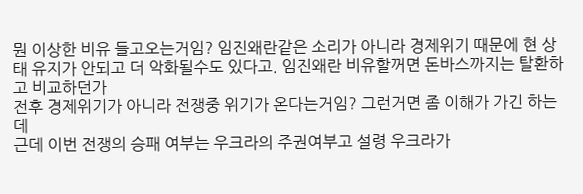뭔 이상한 비유 들고오는거임? 임진왜란같은 소리가 아니라 경제위기 때문에 현 상태 유지가 안되고 더 악화될수도 있다고. 임진왜란 비유할꺼면 돈바스까지는 탈환하고 비교하던가
전후 경제위기가 아니라 전쟁중 위기가 온다는거임? 그런거면 좀 이해가 가긴 하는데
근데 이번 전쟁의 승패 여부는 우크라의 주권여부고 설령 우크라가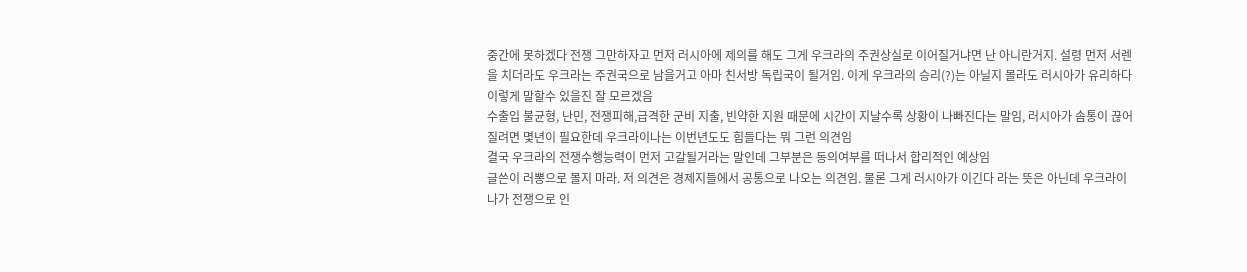중간에 못하겠다 전쟁 그만하자고 먼저 러시아에 제의를 해도 그게 우크라의 주권상실로 이어질거냐면 난 아니란거지. 설령 먼저 서렌을 치더라도 우크라는 주권국으로 남을거고 아마 친서방 독립국이 될거임. 이게 우크라의 승리(?)는 아닐지 몰라도 러시아가 유리하다 이렇게 말할수 있을진 잘 모르겠음
수출입 불균형, 난민, 전쟁피해,급격한 군비 지출, 빈약한 지원 때문에 시간이 지날수록 상황이 나빠진다는 말임, 러시아가 솜통이 끊어질려면 몇년이 필요한데 우크라이나는 이번년도도 힘들다는 뭐 그런 의견임
결국 우크라의 전쟁수행능력이 먼저 고갈될거라는 말인데 그부분은 동의여부를 떠나서 합리적인 예상임
글쓴이 러뽕으로 몰지 마라. 저 의견은 경제지들에서 공통으로 나오는 의견임. 물론 그게 러시아가 이긴다 라는 뜻은 아닌데 우크라이나가 전쟁으로 인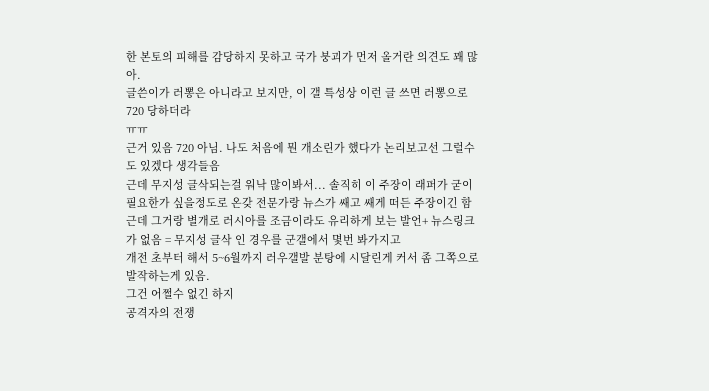한 본토의 피해를 감당하지 못하고 국가 붕괴가 먼저 올거란 의견도 꽤 많아.
글쓴이가 러뽕은 아니라고 보지만, 이 갤 특성상 이런 글 쓰면 러뽕으로 720 당하더라
ㅠㅠ
근거 있음 720 아님. 나도 처음에 뭔 개소린가 했다가 논리보고선 그럴수도 있겠다 생각들음
근데 무지성 글삭되는걸 워낙 많이봐서... 솔직히 이 주장이 래퍼가 굳이 필요한가 싶을정도로 온갖 전문가랑 뉴스가 쌔고 쌔게 떠든 주장이긴 함 근데 그거랑 별개로 러시아를 조금이라도 유리하게 보는 발언+ 뉴스링크가 없음 = 무지성 글삭 인 경우를 군갤에서 몇번 봐가지고
개전 초부터 해서 5~6월까지 러우갤발 분탕에 시달린게 커서 좀 그쪽으로 발작하는게 있음.
그건 어쩔수 없긴 하지
공격자의 전쟁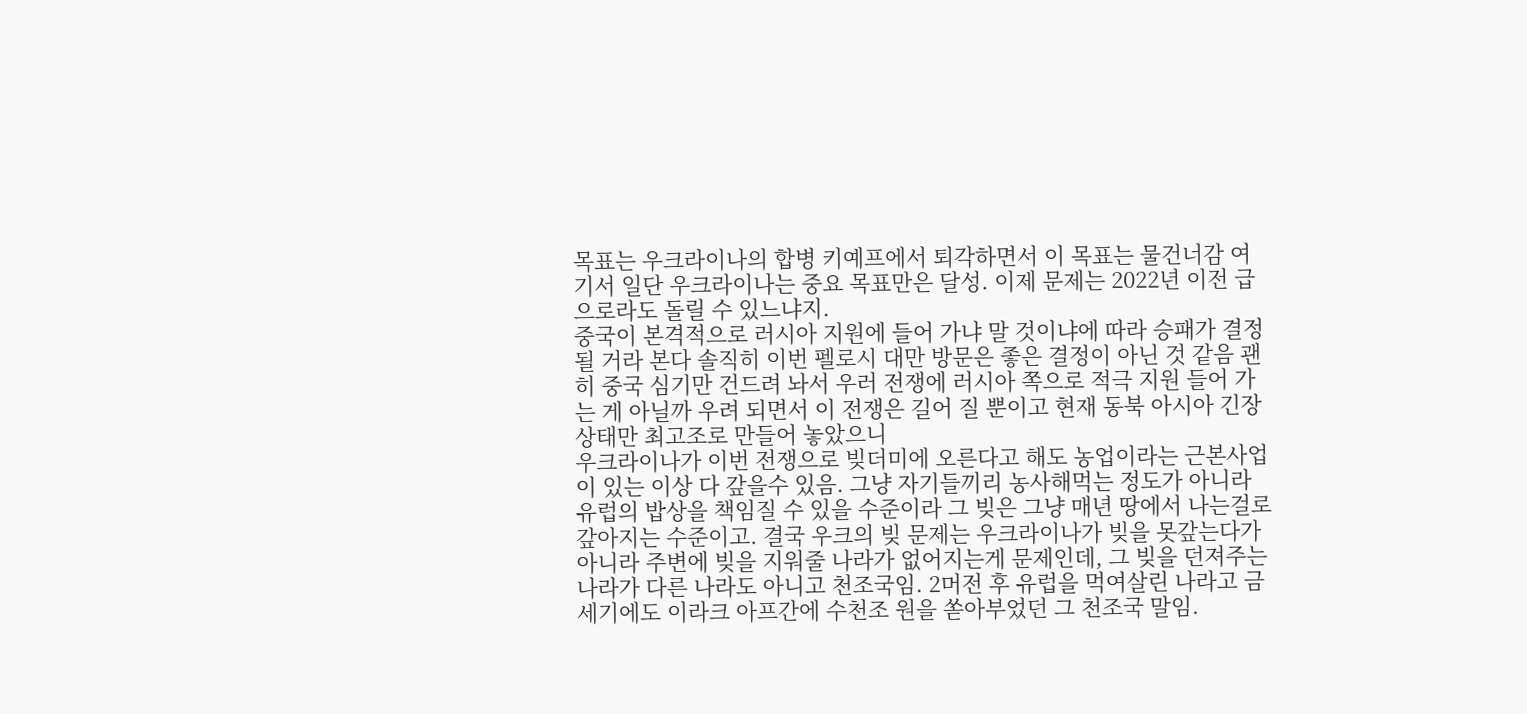목표는 우크라이나의 합병 키예프에서 퇴각하면서 이 목표는 물건너감 여기서 일단 우크라이나는 중요 목표만은 달성. 이제 문제는 2022년 이전 급으로라도 돌릴 수 있느냐지.
중국이 본격적으로 러시아 지원에 들어 가냐 말 것이냐에 따라 승패가 결정 될 거라 본다 솔직히 이번 펠로시 대만 방문은 좋은 결정이 아닌 것 같음 괜히 중국 심기만 건드려 놔서 우러 전쟁에 러시아 쪽으로 적극 지원 들어 가는 게 아닐까 우려 되면서 이 전쟁은 길어 질 뿐이고 현재 동북 아시아 긴장 상태만 최고조로 만들어 놓았으니
우크라이나가 이번 전쟁으로 빚더미에 오른다고 해도 농업이라는 근본사업이 있는 이상 다 갚을수 있음. 그냥 자기들끼리 농사해먹는 정도가 아니라 유럽의 밥상을 책임질 수 있을 수준이라 그 빚은 그냥 매년 땅에서 나는걸로 갚아지는 수준이고. 결국 우크의 빚 문제는 우크라이나가 빚을 못갚는다가 아니라 주변에 빚을 지워줄 나라가 없어지는게 문제인데, 그 빚을 던져주는 나라가 다른 나라도 아니고 천조국임. 2머전 후 유럽을 먹여살린 나라고 금세기에도 이라크 아프간에 수천조 원을 쏟아부었던 그 천조국 말임.